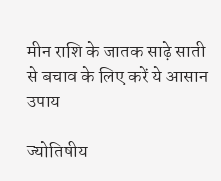मीन राशि के जातक साढ़े साती से बचाव के लिए करें ये आसान उपाय

ज्योतिषीय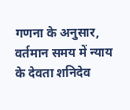गणना के अनुसार, वर्तमान समय में न्याय के देवता शनिदेव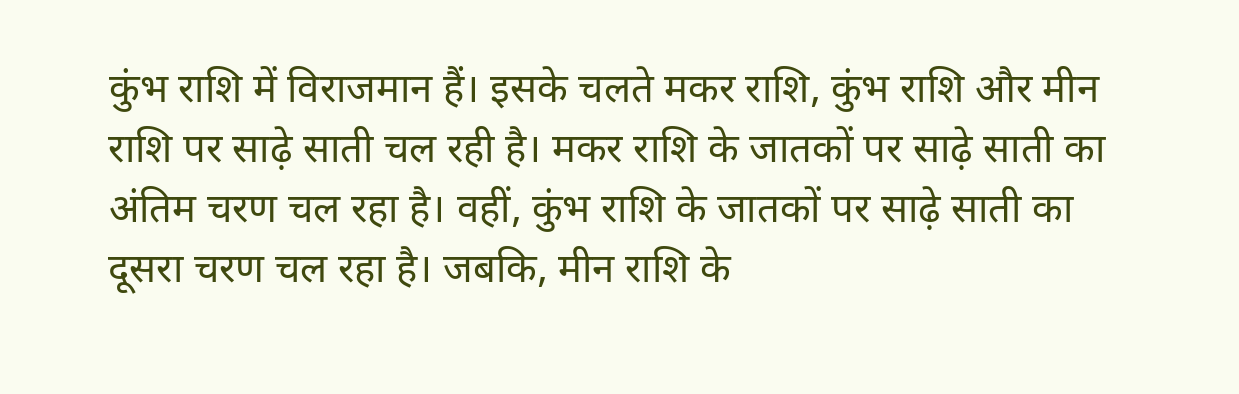कुंभ राशि में विराजमान हैं। इसके चलते मकर राशि, कुंभ राशि और मीन राशि पर साढ़े साती चल रही है। मकर राशि के जातकों पर साढ़े साती का अंतिम चरण चल रहा है। वहीं, कुंभ राशि के जातकों पर साढ़े साती का दूसरा चरण चल रहा है। जबकि, मीन राशि के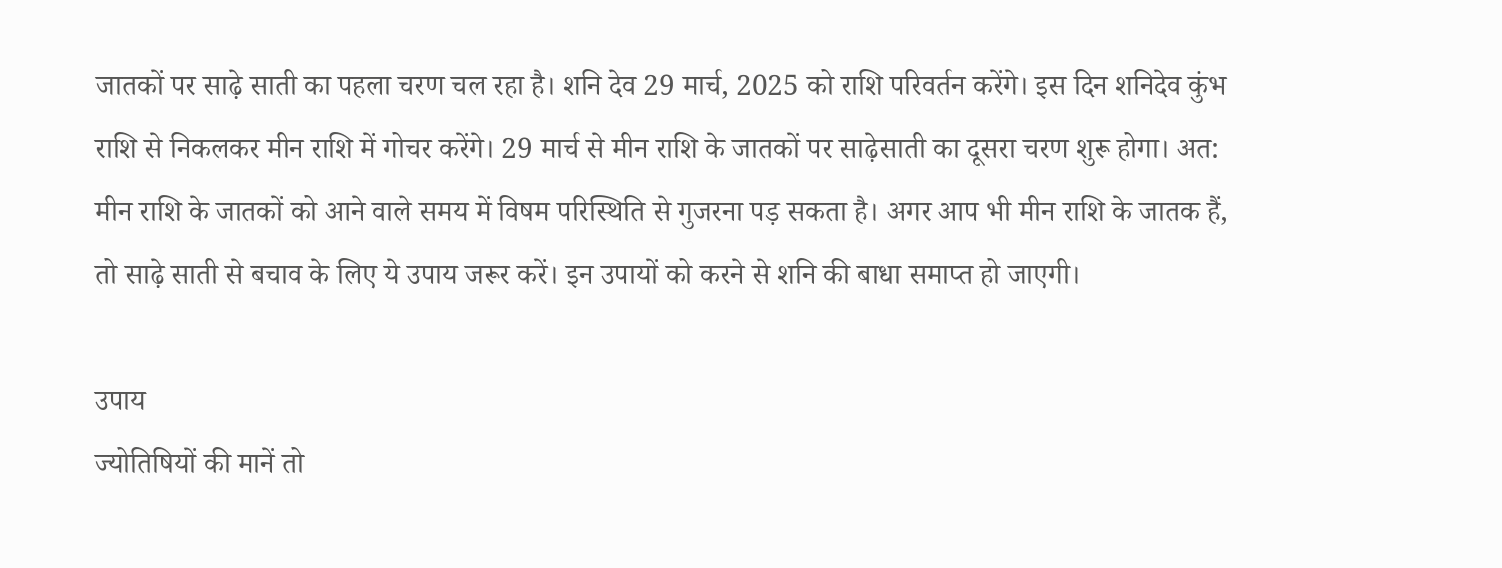जातकों पर साढ़े साती का पहला चरण चल रहा है। शनि देव 29 मार्च, 2025 को राशि परिवर्तन करेंगे। इस दिन शनिदेव कुंभ राशि से निकलकर मीन राशि में गोचर करेंगे। 29 मार्च से मीन राशि के जातकों पर साढ़ेसाती का दूसरा चरण शुरू होगा। अत: मीन राशि के जातकों को आने वाले समय में विषम परिस्थिति से गुजरना पड़ सकता है। अगर आप भी मीन राशि के जातक हैं, तो साढ़े साती से बचाव के लिए ये उपाय जरूर करें। इन उपायों को करने से शनि की बाधा समाप्त हो जाएगी।

उपाय
ज्योतिषियों की मानें तो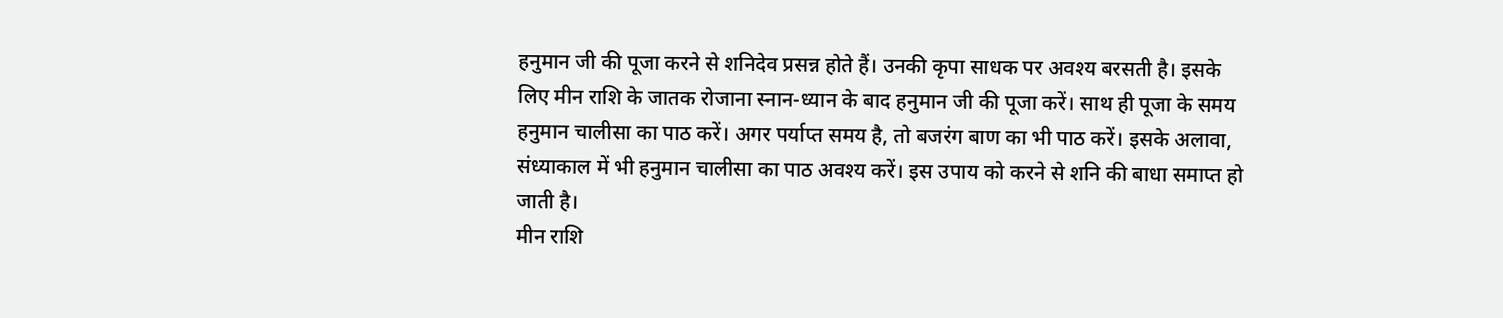हनुमान जी की पूजा करने से शनिदेव प्रसन्न होते हैं। उनकी कृपा साधक पर अवश्य बरसती है। इसके लिए मीन राशि के जातक रोजाना स्नान-ध्यान के बाद हनुमान जी की पूजा करें। साथ ही पूजा के समय हनुमान चालीसा का पाठ करें। अगर पर्याप्त समय है, तो बजरंग बाण का भी पाठ करें। इसके अलावा, संध्याकाल में भी हनुमान चालीसा का पाठ अवश्य करें। इस उपाय को करने से शनि की बाधा समाप्त हो जाती है।
मीन राशि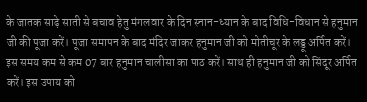के जातक साढ़े साती से बचाव हेतु मंगलवार के दिन स्नान-ध्यान के बाद विधि-विधान से हनुमान जी की पूजा करें। पूजा समापन के बाद मंदिर जाकर हनुमान जी को मोतीचूर के लड्डू अर्पित करें। इस समय कम से कम 07 बार हनुमान चालीसा का पाठ करें। साथ ही हनुमान जी को सिंदूर अर्पित करें। इस उपाय को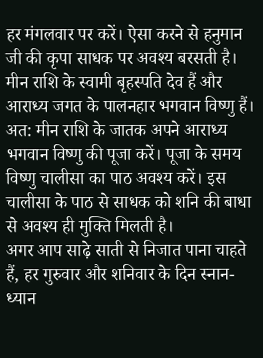हर मंगलवार पर करें। ऐसा करने से हनुमान जी की कृपा साधक पर अवश्य बरसती है।
मीन राशि के स्वामी बृहस्पति देव हैं और आराध्य जगत के पालनहार भगवान विष्णु हैं। अत: मीन राशि के जातक अपने आराध्य भगवान विष्णु की पूजा करें। पूजा के समय विष्णु चालीसा का पाठ अवश्य करें। इस चालीसा के पाठ से साधक को शनि की बाधा से अवश्य ही मुक्ति मिलती है।
अगर आप साढ़े साती से निजात पाना चाहते हैं, हर गुरुवार और शनिवार के दिन स्नान-ध्यान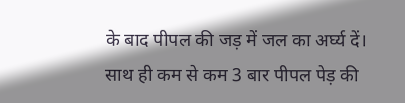के बाद पीपल की जड़ में जल का अर्घ्य दें। साथ ही कम से कम 3 बार पीपल पेड़ की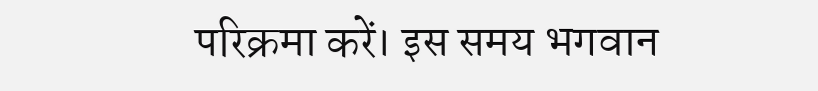परिक्रमा करें। इस समय भगवान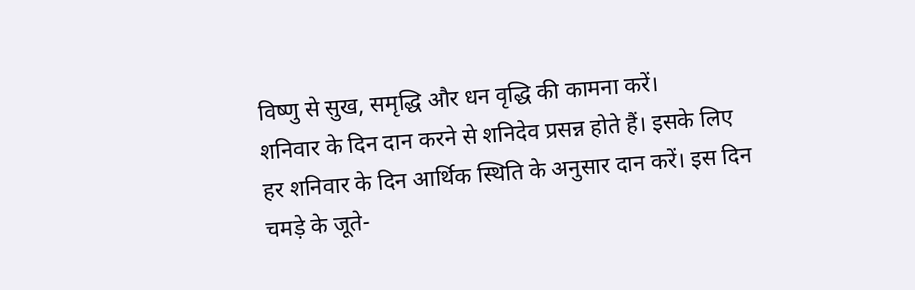विष्णु से सुख, समृद्धि और धन वृद्धि की कामना करें।
शनिवार के दिन दान करने से शनिदेव प्रसन्न होते हैं। इसके लिए हर शनिवार के दिन आर्थिक स्थिति के अनुसार दान करें। इस दिन चमड़े के जूते-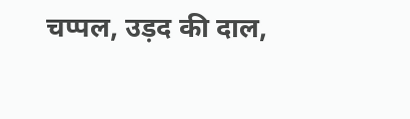चप्पल, उड़द की दाल,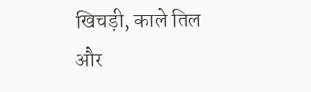खिचड़ी, काले तिल और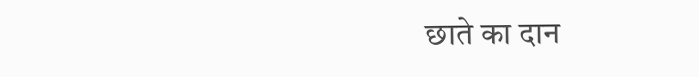छाते का दान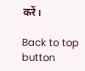करें।

Back to top button